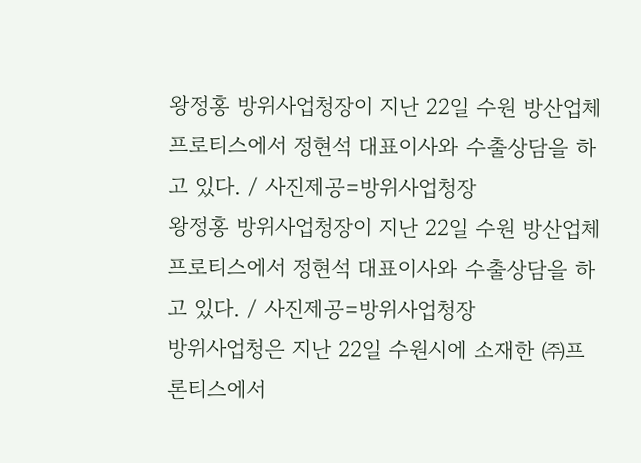왕정홍 방위사업청장이 지난 22일 수원 방산업체 프로티스에서 정현석 대표이사와 수출상담을 하고 있다. / 사진제공=방위사업청장
왕정홍 방위사업청장이 지난 22일 수원 방산업체 프로티스에서 정현석 대표이사와 수출상담을 하고 있다. / 사진제공=방위사업청장
방위사업청은 지난 22일 수원시에 소재한 ㈜프론티스에서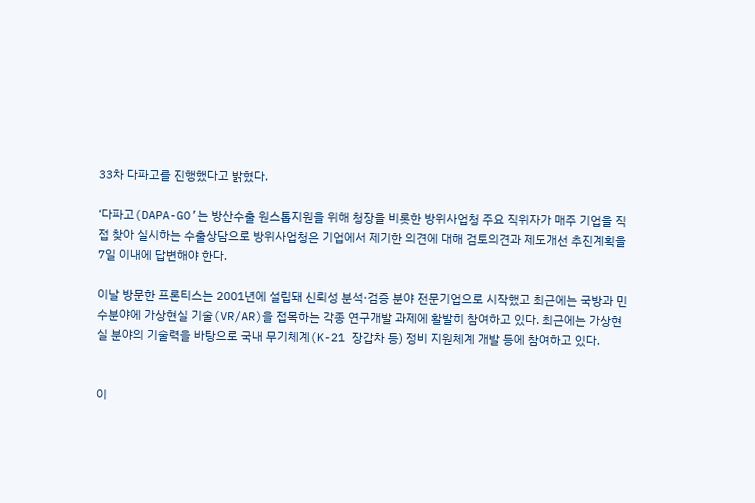33차 다파고를 진행했다고 밝혔다.

‘다파고(DAPA-GO’는 방산수출 원스톱지원을 위해 청장을 비롯한 방위사업청 주요 직위자가 매주 기업을 직접 찾아 실시하는 수출상담으로 방위사업청은 기업에서 제기한 의견에 대해 검토의견과 제도개선 추진계획을 7일 이내에 답변해야 한다.

이날 방문한 프론티스는 2001년에 설립돼 신뢰성 분석·검증 분야 전문기업으로 시작했고 최근에는 국방과 민수분야에 가상현실 기술(VR/AR)을 접목하는 각종 연구개발 과제에 활발히 참여하고 있다. 최근에는 가상현실 분야의 기술력을 바탕으로 국내 무기체계(K-21 장갑차 등) 정비 지원체계 개발 등에 참여하고 있다.


이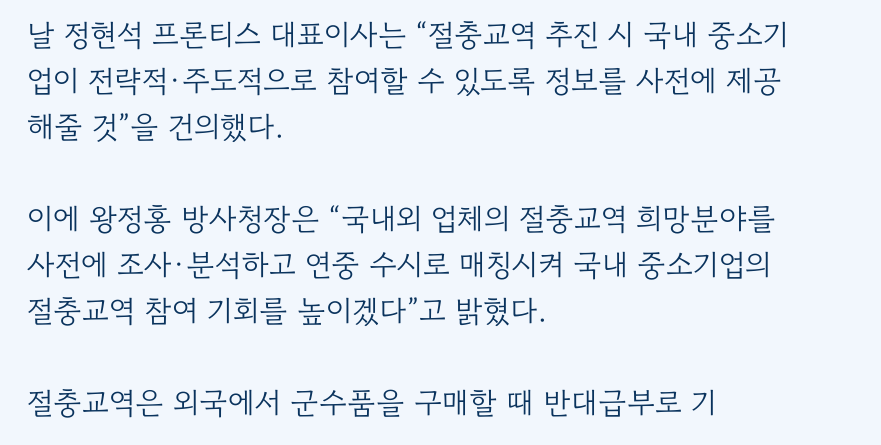날 정현석 프론티스 대표이사는 “절충교역 추진 시 국내 중소기업이 전략적·주도적으로 참여할 수 있도록 정보를 사전에 제공해줄 것”을 건의했다.

이에 왕정홍 방사청장은 “국내외 업체의 절충교역 희망분야를 사전에 조사·분석하고 연중 수시로 매칭시켜 국내 중소기업의 절충교역 참여 기회를 높이겠다”고 밝혔다.

절충교역은 외국에서 군수품을 구매할 때 반대급부로 기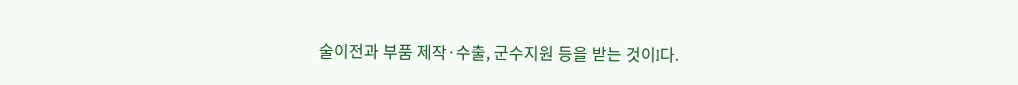술이전과 부품 제작·수출, 군수지원 등을 받는 것이l다.